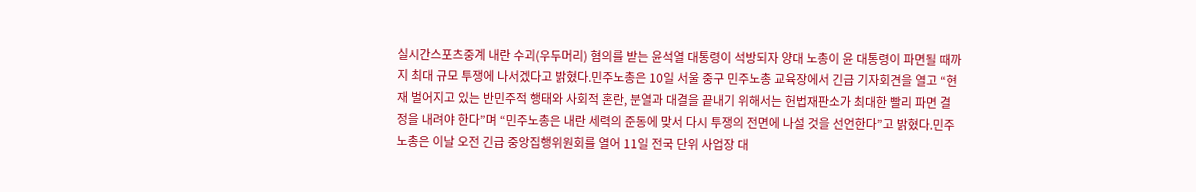실시간스포츠중계 내란 수괴(우두머리) 혐의를 받는 윤석열 대통령이 석방되자 양대 노총이 윤 대통령이 파면될 때까지 최대 규모 투쟁에 나서겠다고 밝혔다.민주노총은 10일 서울 중구 민주노총 교육장에서 긴급 기자회견을 열고 “현재 벌어지고 있는 반민주적 행태와 사회적 혼란, 분열과 대결을 끝내기 위해서는 헌법재판소가 최대한 빨리 파면 결정을 내려야 한다”며 “민주노총은 내란 세력의 준동에 맞서 다시 투쟁의 전면에 나설 것을 선언한다”고 밝혔다.민주노총은 이날 오전 긴급 중앙집행위원회를 열어 11일 전국 단위 사업장 대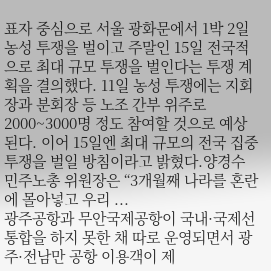표자 중심으로 서울 광화문에서 1박 2일 농성 투쟁을 벌이고 주말인 15일 전국적으로 최대 규모 투쟁을 벌인다는 투쟁 계획을 결의했다. 11일 농성 투쟁에는 지회장과 분회장 등 노조 간부 위주로 2000~3000명 정도 참여할 것으로 예상된다. 이어 15일엔 최대 규모의 전국 집중 투쟁을 벌일 방침이라고 밝혔다.양경수 민주노총 위원장은 “3개월째 나라를 혼란에 몰아넣고 우리 ...
광주공항과 무안국제공항이 국내·국제선 통합을 하지 못한 채 따로 운영되면서 광주·전남만 공항 이용객이 제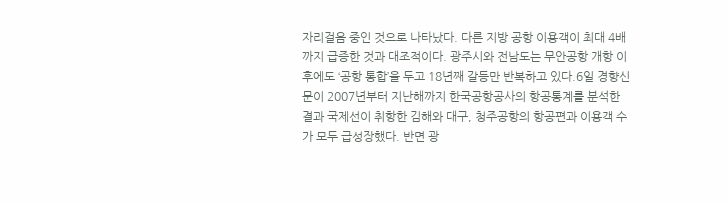자리걸음 중인 것으로 나타났다. 다른 지방 공항 이용객이 최대 4배까지 급증한 것과 대조적이다. 광주시와 전남도는 무안공항 개항 이후에도 ‘공항 통합’을 두고 18년째 갈등만 반복하고 있다.6일 경향신문이 2007년부터 지난해까지 한국공항공사의 항공통계를 분석한 결과 국제선이 취항한 김해와 대구, 청주공항의 항공편과 이용객 수가 모두 급성장했다. 반면 광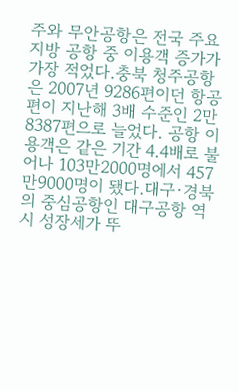주와 무안공항은 전국 주요 지방 공항 중 이용객 증가가 가장 적었다.충북 청주공항은 2007년 9286편이던 항공편이 지난해 3배 수준인 2만8387편으로 늘었다. 공항 이용객은 같은 기간 4.4배로 불어나 103만2000명에서 457만9000명이 됐다.대구·경북의 중심공항인 대구공항 역시 성장세가 뚜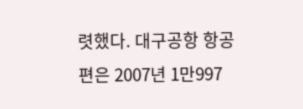렷했다. 대구공항 항공편은 2007년 1만997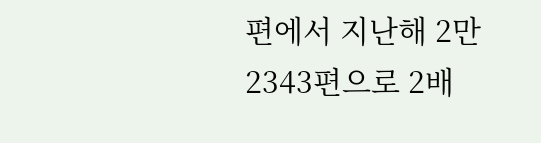편에서 지난해 2만2343편으로 2배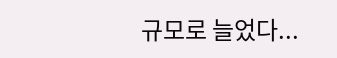규모로 늘었다...